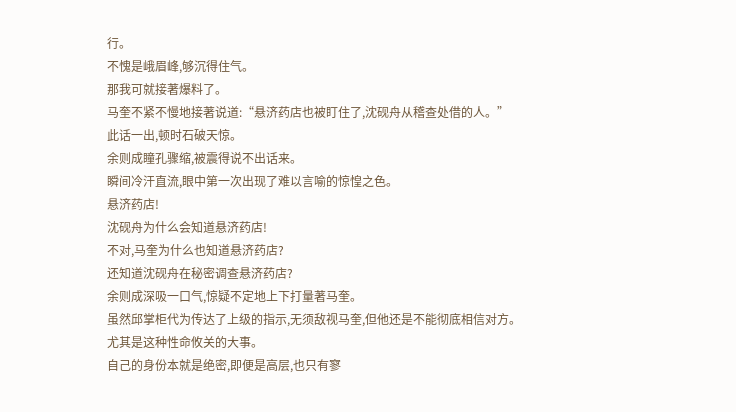行。
不愧是峨眉峰,够沉得住气。
那我可就接著爆料了。
马奎不紧不慢地接著说道:“悬济药店也被盯住了,沈砚舟从稽查处借的人。”
此话一出,顿时石破天惊。
余则成瞳孔骤缩,被震得说不出话来。
瞬间冷汗直流,眼中第一次出现了难以言喻的惊惶之色。
悬济药店!
沈砚舟为什么会知道悬济药店!
不对,马奎为什么也知道悬济药店?
还知道沈砚舟在秘密调查悬济药店?
余则成深吸一口气,惊疑不定地上下打量著马奎。
虽然邱掌柜代为传达了上级的指示,无须敌视马奎,但他还是不能彻底相信对方。
尤其是这种性命攸关的大事。
自己的身份本就是绝密,即便是高层,也只有寥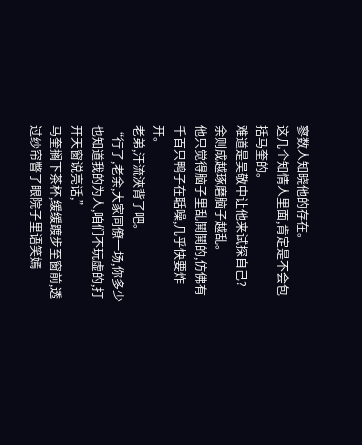寥数人知晓他的存在。
这几个知情人里面,肯定是不会包括马奎的。
难道是吴敬中让他来试探自己?
余则成越琢磨脑子越乱。
他只觉得脑子里乱鬨鬨的,仿佛有千百只鸭子在聒噪,几乎快要炸开。
老弟,汗流浹背了吧。
“行了,老余,大家同僚一场,你多少也知道我的为人,咱们不玩虚的,打开天窗说亮话,”
马奎搁下茶杯,缓缓踱步至窗前,透过纱帘瞥了眼院子里语笑嫣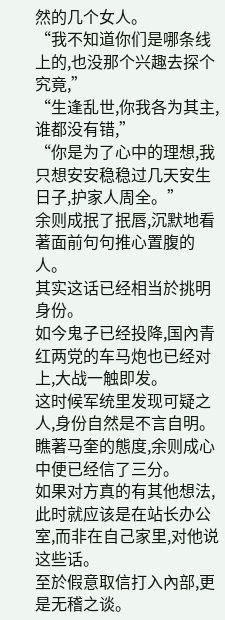然的几个女人。
“我不知道你们是哪条线上的,也没那个兴趣去探个究竟,”
“生逢乱世,你我各为其主,谁都没有错,”
“你是为了心中的理想,我只想安安稳稳过几天安生日子,护家人周全。”
余则成抿了抿唇,沉默地看著面前句句推心置腹的人。
其实这话已经相当於挑明身份。
如今鬼子已经投降,国內青红两党的车马炮也已经对上,大战一触即发。
这时候军统里发现可疑之人,身份自然是不言自明。
瞧著马奎的態度,余则成心中便已经信了三分。
如果对方真的有其他想法,此时就应该是在站长办公室,而非在自己家里,对他说这些话。
至於假意取信打入內部,更是无稽之谈。